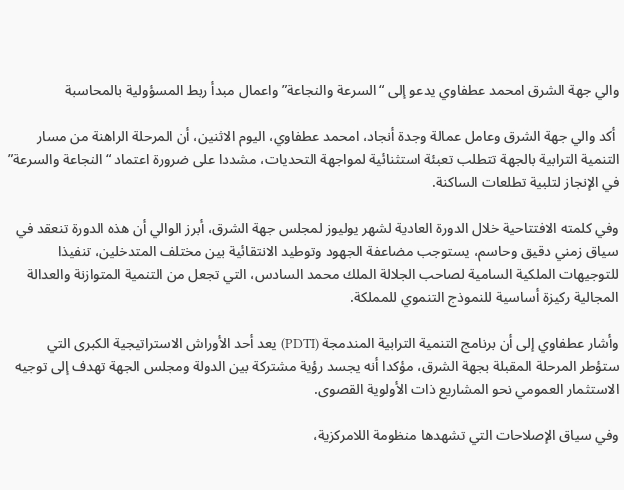والي جهة الشرق امحمد عطفاوي يدعو إلى “السرعة والنجاعة” واعمال مبدأ ربط المسؤولية بالمحاسبة

 أكد والي جهة الشرق وعامل عمالة وجدة أنجاد، امحمد عطفاوي، اليوم الاثنين، أن المرحلة الراهنة من مسار التنمية الترابية بالجهة تتطلب تعبئة استثنائية لمواجهة التحديات، مشددا على ضرورة اعتماد “النجاعة والسرعة” في الإنجاز لتلبية تطلعات الساكنة.

وفي كلمته الافتتاحية خلال الدورة العادية لشهر يوليوز لمجلس جهة الشرق، أبرز الوالي أن هذه الدورة تنعقد في سياق زمني دقيق وحاسم، يستوجب مضاعفة الجهود وتوطيد الانتقائية بين مختلف المتدخلين، تنفيذا للتوجيهات الملكية السامية لصاحب الجلالة الملك محمد السادس، التي تجعل من التنمية المتوازنة والعدالة المجالية ركيزة أساسية للنموذج التنموي للمملكة.

وأشار عطفاوي إلى أن برنامج التنمية الترابية المندمجة (PDTI) يعد أحد الأوراش الاستراتيجية الكبرى التي ستؤطر المرحلة المقبلة بجهة الشرق، مؤكدا أنه يجسد رؤية مشتركة بين الدولة ومجلس الجهة تهدف إلى توجيه الاستثمار العمومي نحو المشاريع ذات الأولوية القصوى.

وفي سياق الإصلاحات التي تشهدها منظومة اللامركزية،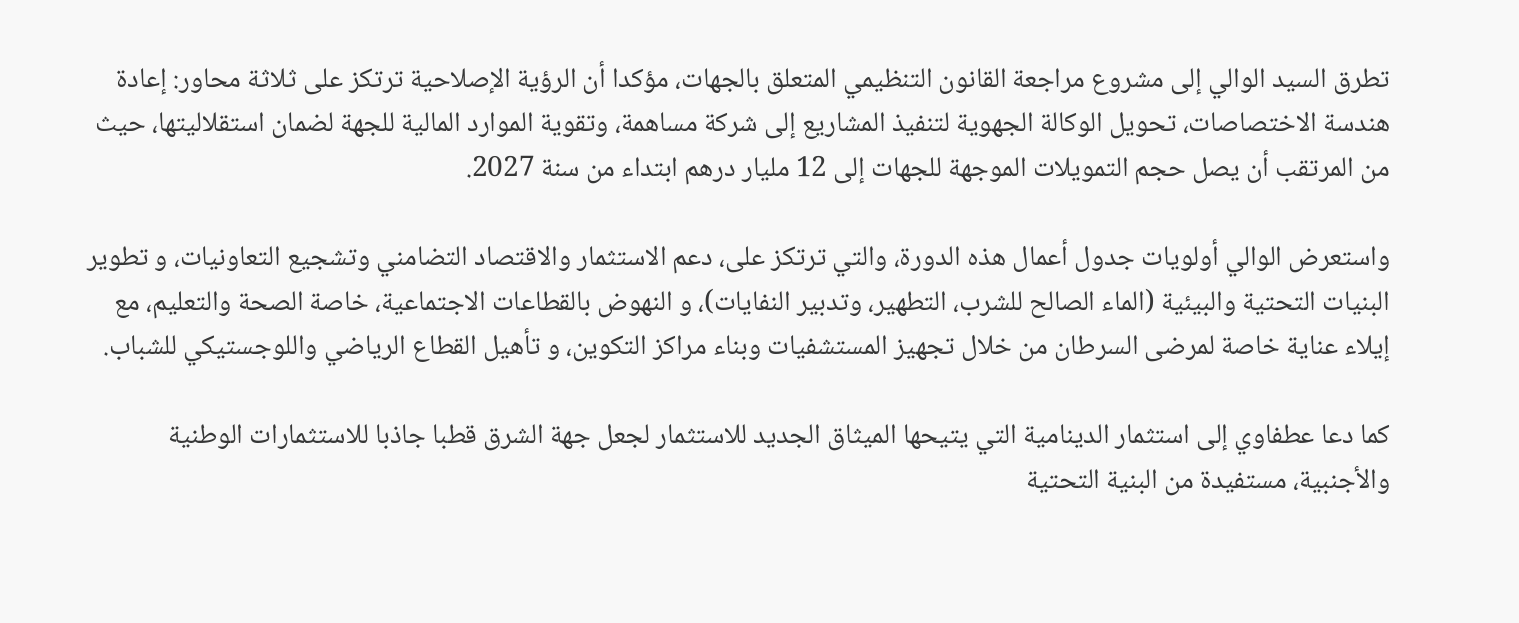تطرق السيد الوالي إلى مشروع مراجعة القانون التنظيمي المتعلق بالجهات، مؤكدا أن الرؤية الإصلاحية ترتكز على ثلاثة محاور: إعادة هندسة الاختصاصات، تحويل الوكالة الجهوية لتنفيذ المشاريع إلى شركة مساهمة، وتقوية الموارد المالية للجهة لضمان استقلاليتها، حيث من المرتقب أن يصل حجم التمويلات الموجهة للجهات إلى 12 مليار درهم ابتداء من سنة 2027.

واستعرض الوالي أولويات جدول أعمال هذه الدورة، والتي ترتكز على، دعم الاستثمار والاقتصاد التضامني وتشجيع التعاونيات، و تطوير البنيات التحتية والبيئية (الماء الصالح للشرب، التطهير، وتدبير النفايات)، و النهوض بالقطاعات الاجتماعية، خاصة الصحة والتعليم، مع إيلاء عناية خاصة لمرضى السرطان من خلال تجهيز المستشفيات وبناء مراكز التكوين، و تأهيل القطاع الرياضي واللوجستيكي للشباب.

كما دعا عطفاوي إلى استثمار الدينامية التي يتيحها الميثاق الجديد للاستثمار لجعل جهة الشرق قطبا جاذبا للاستثمارات الوطنية والأجنبية، مستفيدة من البنية التحتية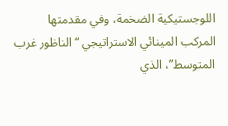اللوجستيكية الضخمة، وفي مقدمتها المركب المينائي الاستراتيجي “الناظور غرب المتوسط”، الذي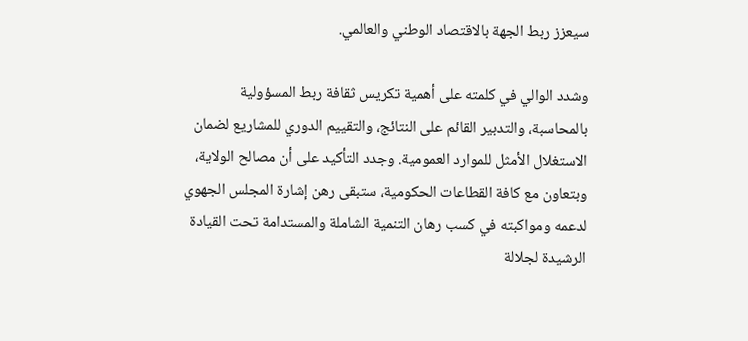سيعزز ربط الجهة بالاقتصاد الوطني والعالمي.

وشدد الوالي في كلمته على أهمية تكريس ثقافة ربط المسؤولية بالمحاسبة، والتدبير القائم على النتائج، والتقييم الدوري للمشاريع لضمان الاستغلال الأمثل للموارد العمومية. وجدد التأكيد على أن مصالح الولاية، وبتعاون مع كافة القطاعات الحكومية، ستبقى رهن إشارة المجلس الجهوي لدعمه ومواكبته في كسب رهان التنمية الشاملة والمستدامة تحت القيادة الرشيدة لجلالة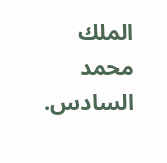الملك محمد السادس.